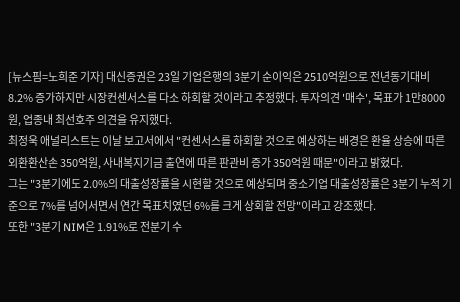[뉴스핌=노희준 기자] 대신증권은 23일 기업은행의 3분기 순이익은 2510억원으로 전년동기대비 8.2% 증가하지만 시장컨센서스를 다소 하회할 것이라고 추정했다. 투자의견 '매수', 목표가 1만8000원, 업종내 최선호주 의견을 유지했다.
최정욱 애널리스트는 이날 보고서에서 "컨센서스를 하회할 것으로 예상하는 배경은 환율 상승에 따른 외환환산손 350억원, 사내복지기금 출연에 따른 판관비 증가 350억원 때문"이라고 밝혔다.
그는 "3분기에도 2.0%의 대출성장률을 시현할 것으로 예상되며 중소기업 대출성장률은 3분기 누적 기준으로 7%를 넘어서면서 연간 목표치였던 6%를 크게 상회할 전망"이라고 강조했다.
또한 "3분기 NIM은 1.91%로 전분기 수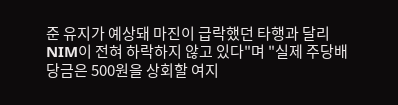준 유지가 예상돼 마진이 급락했던 타행과 달리 NIM이 전혀 하락하지 않고 있다"며 "실제 주당배당금은 500원을 상회할 여지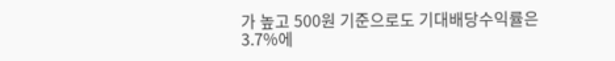가 높고 500원 기준으로도 기대배당수익률은 3.7%에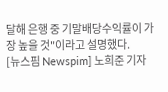달해 은행 중 기말배당수익률이 가장 높을 것"이라고 설명했다.
[뉴스핌 Newspim] 노희준 기자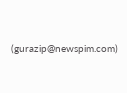(gurazip@newspim.com)